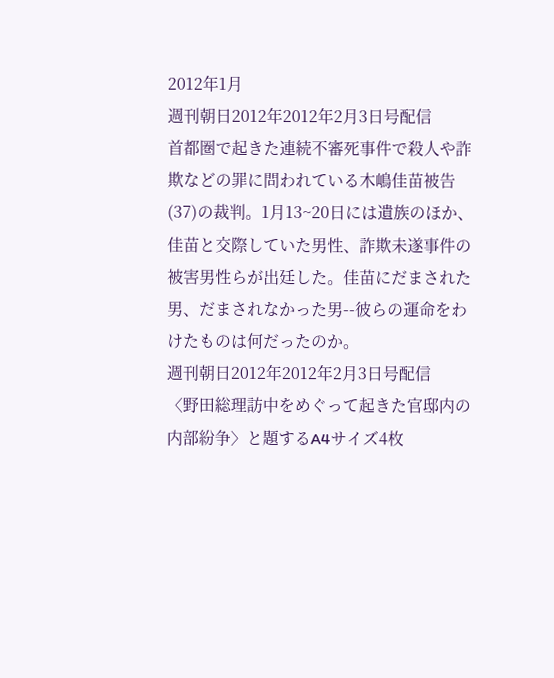2012年1月
週刊朝日2012年2012年2月3日号配信
首都圏で起きた連続不審死事件で殺人や詐欺などの罪に問われている木嶋佳苗被告(37)の裁判。1月13~20日には遺族のほか、佳苗と交際していた男性、詐欺未遂事件の被害男性らが出廷した。佳苗にだまされた男、だまされなかった男--彼らの運命をわけたものは何だったのか。
週刊朝日2012年2012年2月3日号配信
〈野田総理訪中をめぐって起きた官邸内の内部紛争〉と題するA4サイズ4枚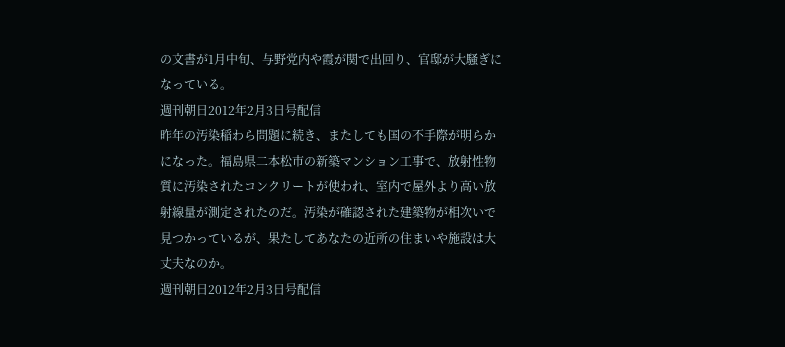の文書が1月中旬、与野党内や霞が関で出回り、官邸が大騒ぎになっている。
週刊朝日2012年2月3日号配信
昨年の汚染稲わら問題に続き、またしても国の不手際が明らかになった。福島県二本松市の新築マンション工事で、放射性物質に汚染されたコンクリートが使われ、室内で屋外より高い放射線量が測定されたのだ。汚染が確認された建築物が相次いで見つかっているが、果たしてあなたの近所の住まいや施設は大丈夫なのか。
週刊朝日2012年2月3日号配信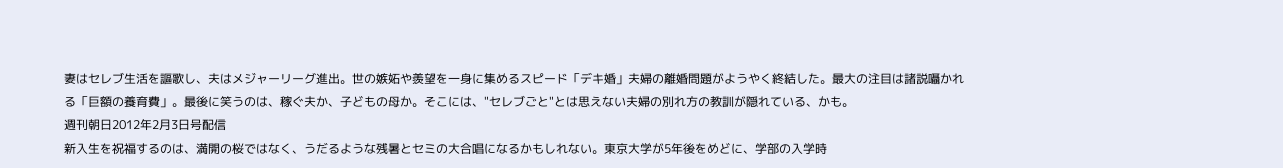妻はセレブ生活を謳歌し、夫はメジャーリーグ進出。世の嫉妬や羨望を一身に集めるスピード「デキ婚」夫婦の離婚問題がようやく終結した。最大の注目は諸説囁かれる「巨額の養育費」。最後に笑うのは、稼ぐ夫か、子どもの母か。そこには、"セレブごと"とは思えない夫婦の別れ方の教訓が隠れている、かも。
週刊朝日2012年2月3日号配信
新入生を祝福するのは、満開の桜ではなく、うだるような残暑とセミの大合唱になるかもしれない。東京大学が5年後をめどに、学部の入学時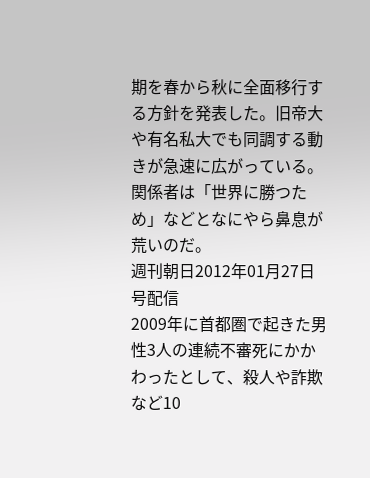期を春から秋に全面移行する方針を発表した。旧帝大や有名私大でも同調する動きが急速に広がっている。関係者は「世界に勝つため」などとなにやら鼻息が荒いのだ。
週刊朝日2012年01月27日号配信
2009年に首都圏で起きた男性3人の連続不審死にかかわったとして、殺人や詐欺など10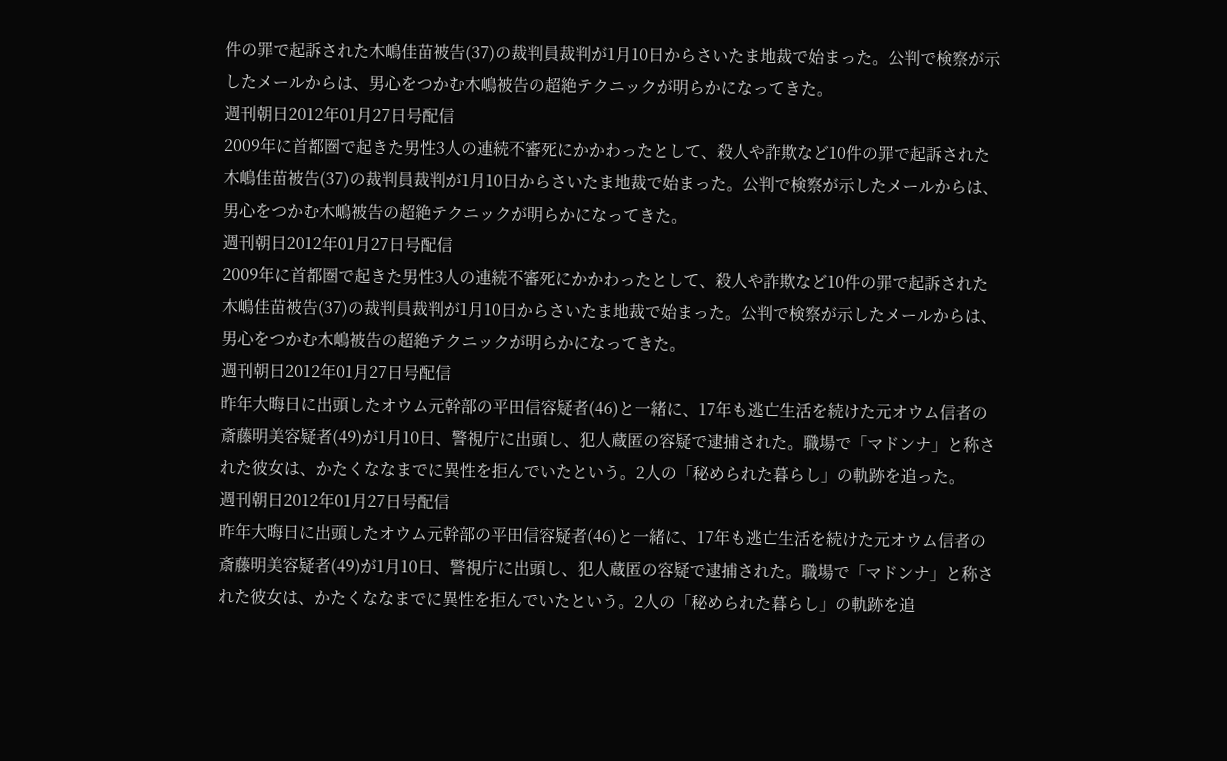件の罪で起訴された木嶋佳苗被告(37)の裁判員裁判が1月10日からさいたま地裁で始まった。公判で検察が示したメールからは、男心をつかむ木嶋被告の超絶テクニックが明らかになってきた。
週刊朝日2012年01月27日号配信
2009年に首都圏で起きた男性3人の連続不審死にかかわったとして、殺人や詐欺など10件の罪で起訴された木嶋佳苗被告(37)の裁判員裁判が1月10日からさいたま地裁で始まった。公判で検察が示したメールからは、男心をつかむ木嶋被告の超絶テクニックが明らかになってきた。
週刊朝日2012年01月27日号配信
2009年に首都圏で起きた男性3人の連続不審死にかかわったとして、殺人や詐欺など10件の罪で起訴された木嶋佳苗被告(37)の裁判員裁判が1月10日からさいたま地裁で始まった。公判で検察が示したメールからは、男心をつかむ木嶋被告の超絶テクニックが明らかになってきた。
週刊朝日2012年01月27日号配信
昨年大晦日に出頭したオウム元幹部の平田信容疑者(46)と一緒に、17年も逃亡生活を続けた元オウム信者の斎藤明美容疑者(49)が1月10日、警視庁に出頭し、犯人蔵匿の容疑で逮捕された。職場で「マドンナ」と称された彼女は、かたくななまでに異性を拒んでいたという。2人の「秘められた暮らし」の軌跡を追った。
週刊朝日2012年01月27日号配信
昨年大晦日に出頭したオウム元幹部の平田信容疑者(46)と一緒に、17年も逃亡生活を続けた元オウム信者の斎藤明美容疑者(49)が1月10日、警視庁に出頭し、犯人蔵匿の容疑で逮捕された。職場で「マドンナ」と称された彼女は、かたくななまでに異性を拒んでいたという。2人の「秘められた暮らし」の軌跡を追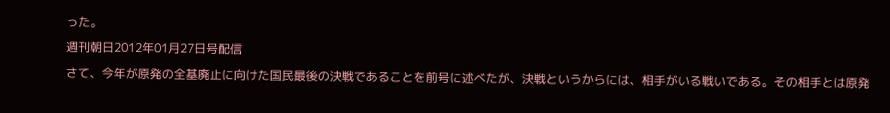った。
週刊朝日2012年01月27日号配信
さて、今年が原発の全基廃止に向けた国民最後の決戦であることを前号に述べたが、決戦というからには、相手がいる戦いである。その相手とは原発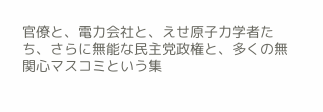官僚と、電力会社と、えせ原子力学者たち、さらに無能な民主党政権と、多くの無関心マスコミという集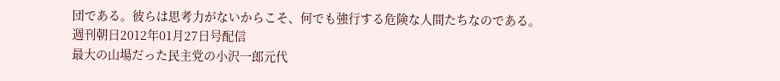団である。彼らは思考力がないからこそ、何でも強行する危険な人間たちなのである。
週刊朝日2012年01月27日号配信
最大の山場だった民主党の小沢一郎元代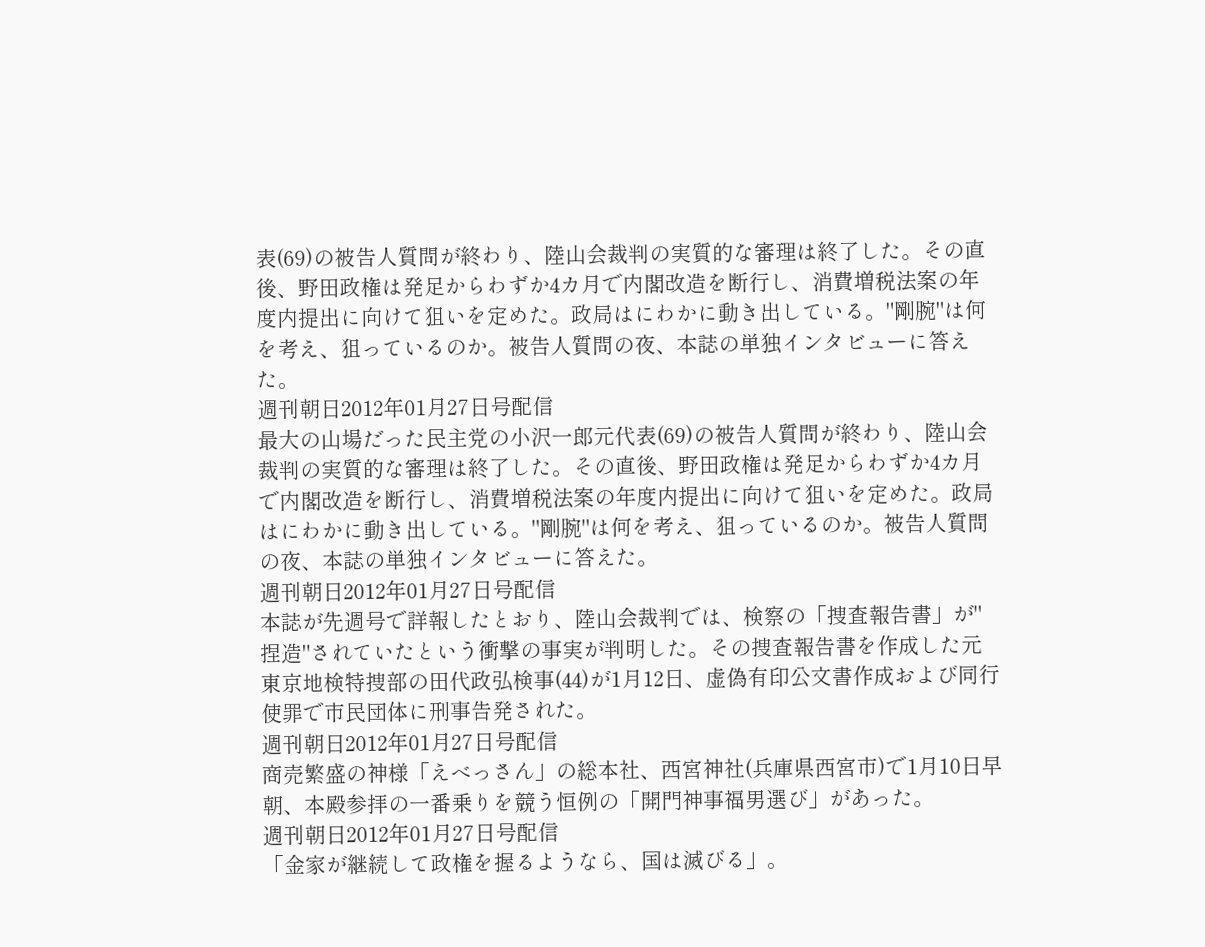表(69)の被告人質問が終わり、陸山会裁判の実質的な審理は終了した。その直後、野田政権は発足からわずか4カ月で内閣改造を断行し、消費増税法案の年度内提出に向けて狙いを定めた。政局はにわかに動き出している。"剛腕"は何を考え、狙っているのか。被告人質問の夜、本誌の単独インタビューに答えた。
週刊朝日2012年01月27日号配信
最大の山場だった民主党の小沢一郎元代表(69)の被告人質問が終わり、陸山会裁判の実質的な審理は終了した。その直後、野田政権は発足からわずか4カ月で内閣改造を断行し、消費増税法案の年度内提出に向けて狙いを定めた。政局はにわかに動き出している。"剛腕"は何を考え、狙っているのか。被告人質問の夜、本誌の単独インタビューに答えた。
週刊朝日2012年01月27日号配信
本誌が先週号で詳報したとおり、陸山会裁判では、検察の「捜査報告書」が"捏造"されていたという衝撃の事実が判明した。その捜査報告書を作成した元東京地検特捜部の田代政弘検事(44)が1月12日、虚偽有印公文書作成および同行使罪で市民団体に刑事告発された。
週刊朝日2012年01月27日号配信
商売繁盛の神様「えべっさん」の総本社、西宮神社(兵庫県西宮市)で1月10日早朝、本殿参拝の一番乗りを競う恒例の「開門神事福男選び」があった。
週刊朝日2012年01月27日号配信
「金家が継続して政権を握るようなら、国は滅びる」。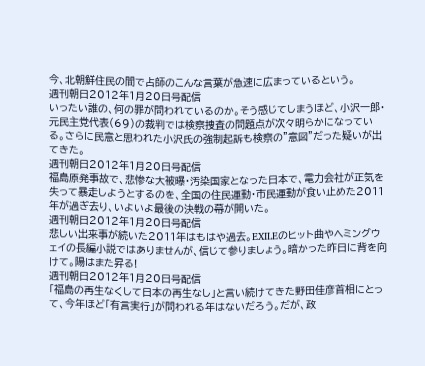今、北朝鮮住民の間で占師のこんな言葉が急速に広まっているという。
週刊朝日2012年1月20日号配信
いったい誰の、何の罪が問われているのか。そう感じてしまうほど、小沢一郎・元民主党代表(69)の裁判では検察捜査の問題点が次々明らかになっている。さらに民意と思われた小沢氏の強制起訴も検察の"意図"だった疑いが出てきた。
週刊朝日2012年1月20日号配信
福島原発事故で、悲惨な大被曝・汚染国家となった日本で、電力会社が正気を失って暴走しようとするのを、全国の住民運動・市民運動が食い止めた2011年が過ぎ去り、いよいよ最後の決戦の幕が開いた。
週刊朝日2012年1月20日号配信
悲しい出来事が続いた2011年はもはや過去。EXILEのヒット曲やヘミングウェイの長編小説ではありませんが、信じて参りましょう。暗かった昨日に背を向けて。陽はまた昇る!
週刊朝日2012年1月20日号配信
「福島の再生なくして日本の再生なし」と言い続けてきた野田佳彦首相にとって、今年ほど「有言実行」が問われる年はないだろう。だが、政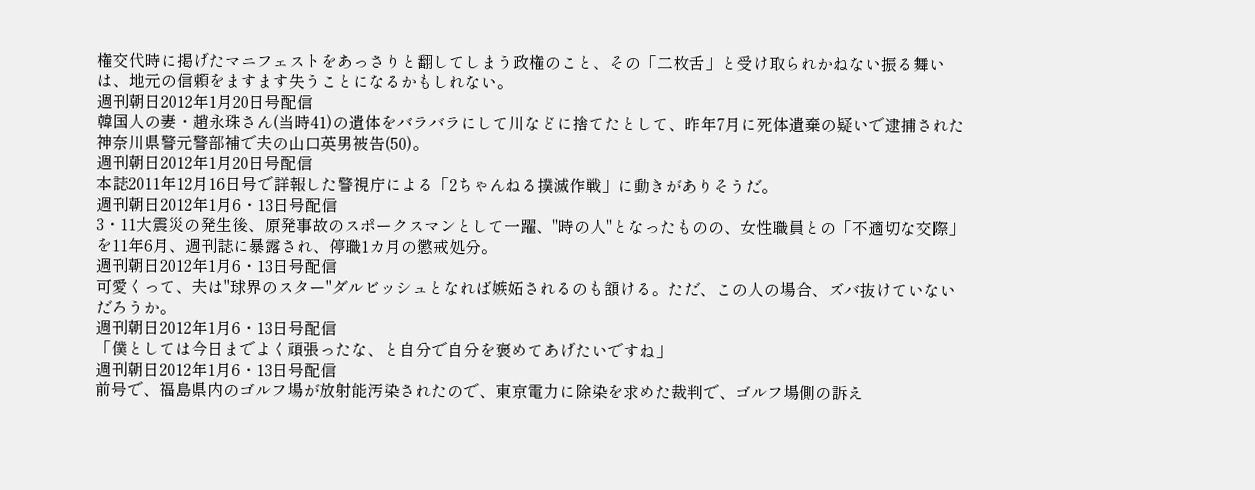権交代時に掲げたマニフェストをあっさりと翻してしまう政権のこと、その「二枚舌」と受け取られかねない振る舞いは、地元の信頼をますます失うことになるかもしれない。
週刊朝日2012年1月20日号配信
韓国人の妻・趙永珠さん(当時41)の遺体をバラバラにして川などに捨てたとして、昨年7月に死体遺棄の疑いで逮捕された神奈川県警元警部補で夫の山口英男被告(50)。
週刊朝日2012年1月20日号配信
本誌2011年12月16日号で詳報した警視庁による「2ちゃんねる撲滅作戦」に動きがありそうだ。
週刊朝日2012年1月6・13日号配信
3・11大震災の発生後、原発事故のスポークスマンとして一躍、"時の人"となったものの、女性職員との「不適切な交際」を11年6月、週刊誌に暴露され、停職1カ月の懲戒処分。
週刊朝日2012年1月6・13日号配信
可愛くって、夫は"球界のスター"ダルビッシュとなれば嫉妬されるのも頷ける。ただ、この人の場合、ズバ抜けていないだろうか。
週刊朝日2012年1月6・13日号配信
「僕としては今日までよく頑張ったな、と自分で自分を褒めてあげたいですね」
週刊朝日2012年1月6・13日号配信
前号で、福島県内のゴルフ場が放射能汚染されたので、東京電力に除染を求めた裁判で、ゴルフ場側の訴え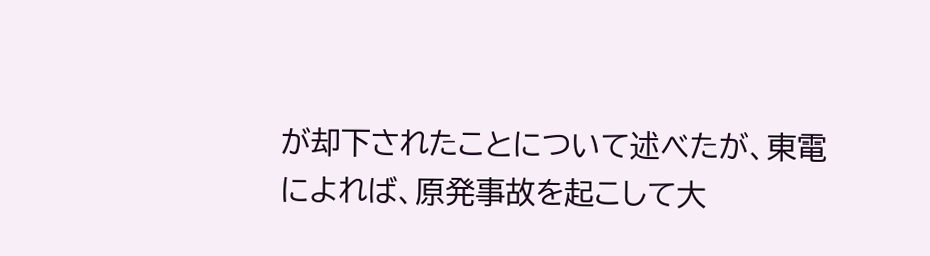が却下されたことについて述べたが、東電によれば、原発事故を起こして大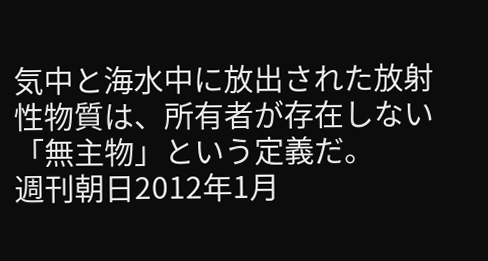気中と海水中に放出された放射性物質は、所有者が存在しない「無主物」という定義だ。
週刊朝日2012年1月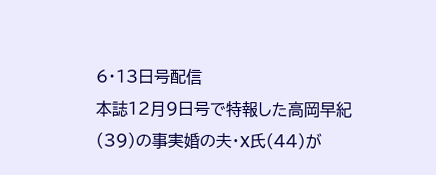6・13日号配信
本誌12月9日号で特報した高岡早紀(39)の事実婚の夫・X氏(44)が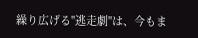繰り広げる"逃走劇"は、今もま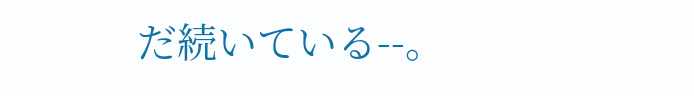だ続いている--。